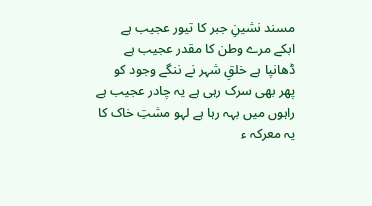مسند نشینِ جبر کا تیور عجیب ہے
ابکے مرے وطن کا مقدر عجیب ہے
ڈھانپا ہے خلقِ شہر نے ننگے وجود کو
پھر بھی سرک رہی ہے یہ چادر عجیب ہے
راہوں میں بہہ رہا ہے لہو مشتِ خاک کا
یہ معرکہ ء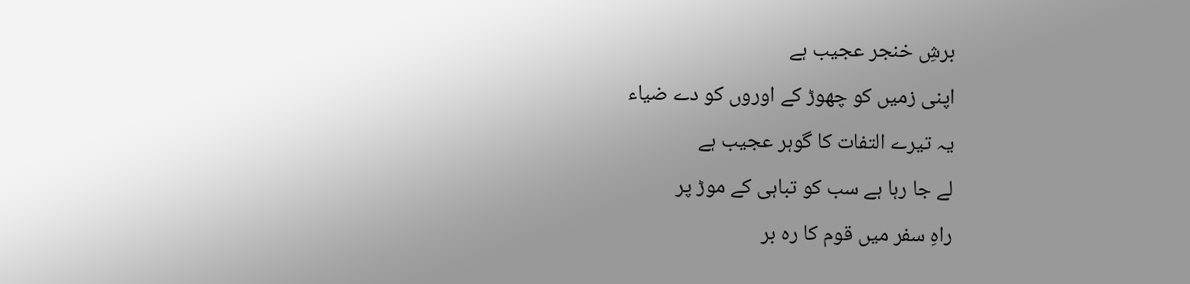برشِ خنجر عجیب ہے
اپنی زمیں کو چھوڑ کے اوروں کو دے ضیاء
یہ تیرے التفات کا گوہر عجیب ہے
لے جا رہا ہے سب کو تباہی کے موڑ پر
راہِ سفر میں قوم کا رہ بر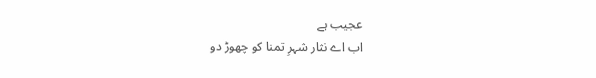عجیب ہے
اب اے نثار شہرِ تمنا کو چھوڑ دو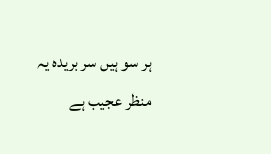ہر سو ہیں سر بریدہ یہ منظر عجیب ہے